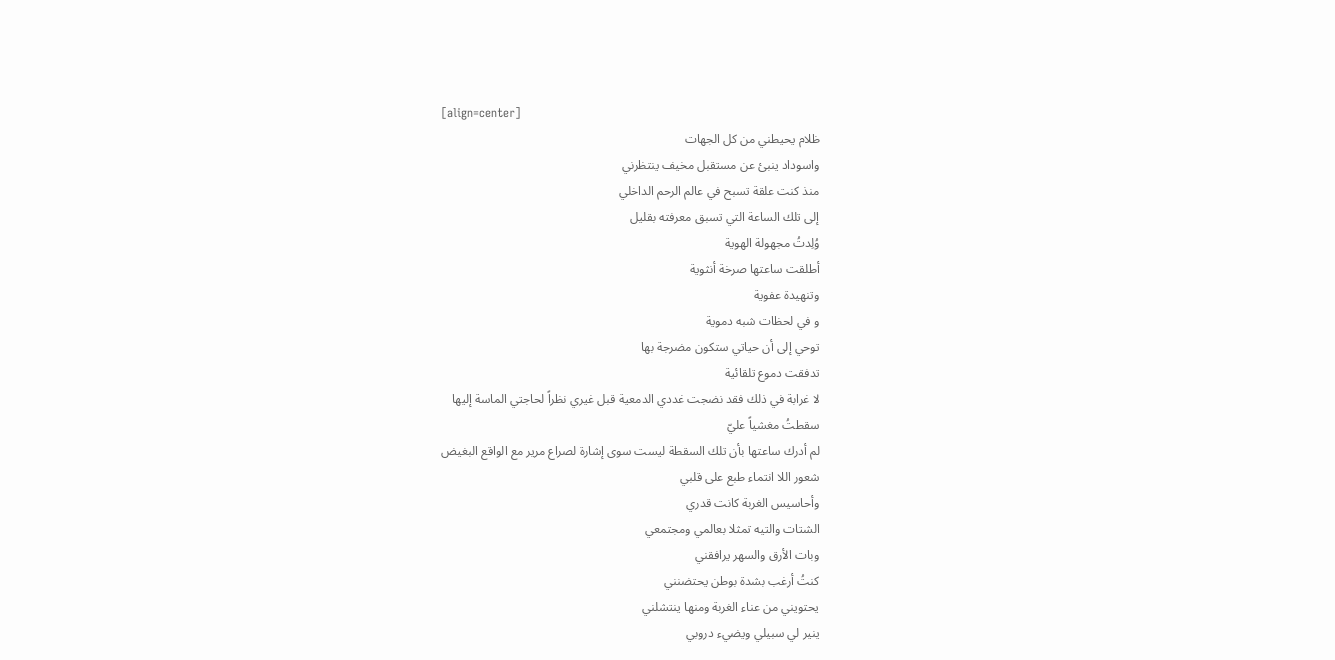[align=center]
ظلام يحيطني من كل الجهات
واسوداد ينبئ عن مستقبل مخيف ينتظرني
منذ كنت علقة تسبح في عالم الرحم الداخلي
إلى تلك الساعة التي تسبق معرفته بقليل
وُلِدتُ مجهولة الهوية
أطلقت ساعتها صرخة أنثوية
وتنهيدة عفوية
و في لحظات شبه دموية
توحي إلى أن حياتي ستكون مضرجة بها
تدفقت دموع تلقائية
لا غرابة في ذلك فقد نضجت غددي الدمعية قبل غيري نظراً لحاجتي الماسة إليها
سقطتُ مغشياً عليّ
لم أدرك ساعتها بأن تلك السقطة ليست سوى إشارة لصراع مرير مع الواقع البغيض
شعور اللا انتماء طبع على قلبي
وأحاسيس الغربة كانت قدري
الشتات والتيه تمثلا بعالمي ومجتمعي
وبات الأرق والسهر يرافقني
كنتُ أرغب بشدة بوطن يحتضنني
يحتويني من عناء الغربة ومنها ينتشلني
ينير لي سبيلي ويضيء دروبي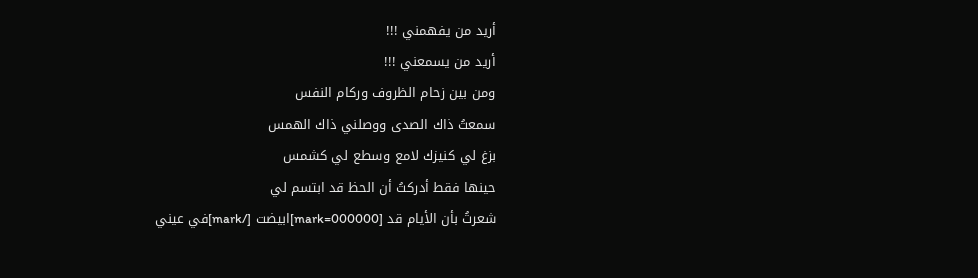أريد من يفهمني !!!
أريد من يسمعني !!!
ومن بين زحام الظروف وركام النفس
سمعتُ ذاك الصدى ووصلني ذاك الهمس
بزغ لي كنيزك لامع وسطع لي كشمس
حينها فقط أدركتُ أن الحظ قد ابتسم لي
شعرتُ بأن الأيام قد [mark=000000]ابيضت [/mark]في عيني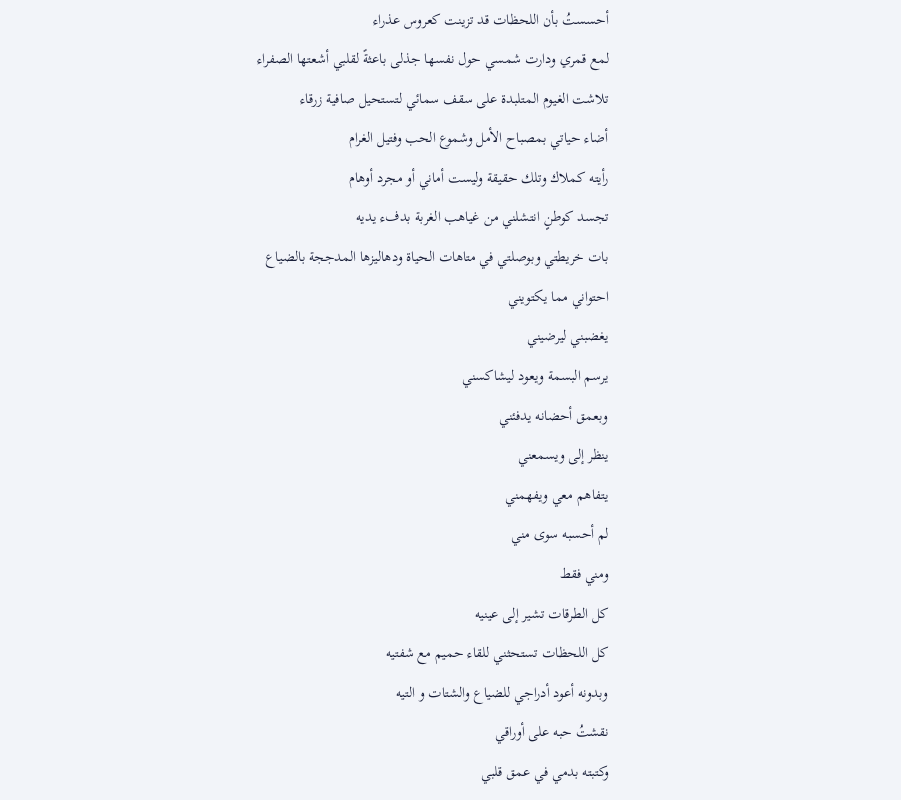أحسستُ بأن اللحظات قد تزينت كعروس عذراء
لمع قمري ودارت شمسي حول نفسها جذلى باعثةً لقلبي أشعتها الصفراء
تلاشت الغيوم المتلبدة على سقف سمائي لتستحيل صافية زرقاء
أضاء حياتي بمصباح الأمل وشموع الحب وفتيل الغرام
رأيته كملاك وتلك حقيقة وليست أماني أو مجرد أوهام
تجسد كوطنٍ انتشلني من غياهب الغربة بدفء يديه
بات خريطتي وبوصلتي في متاهات الحياة ودهاليزها المدججة بالضياع
احتواني مما يكتويني
يغضبني ليرضيني
يرسم البسمة ويعود ليشاكسني
وبعمق أحضانه يدفئني
ينظر إلى ويسمعني
يتفاهم معي ويفهمني
لم أحسبه سوى مني
ومني فقط
كل الطرقات تشير إلى عينيه
كل اللحظات تستحثني للقاء حميم مع شفتيه
وبدونه أعود أدراجي للضياع والشتات و التيه
نقشتُ حبه على أوراقي
وكتبته بدمي في عمق قلبي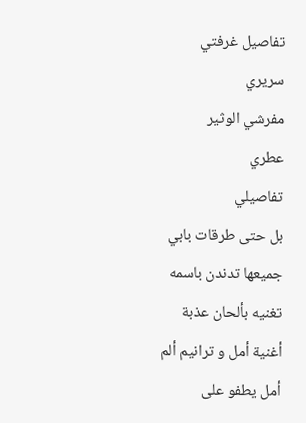تفاصيل غرفتي
سريري
مفرشي الوثير
عطري
تفاصيلي
بل حتى طرقات بابي
جميعها تدندن باسمه
تغنيه بألحان عذبة
أغنية أمل و ترانيم ألم
أمل يطفو على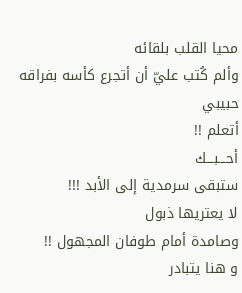محيا القلب بلقائه
وألم كُتب عليّ أن أتجرع كأسه بفراقه
حبيبي
أتعلم !!
أحـــبـــك
ستبقى سرمدية إلى الأبد !!!
لا يعتريها ذبول
وصامدة أمام طوفان المجهول !!
و هنا يتبادر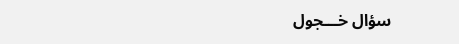سؤال خـــجول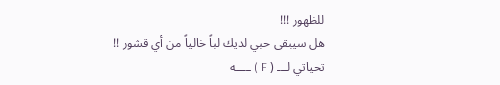للظهور !!!
هل سيبقى حبي لديك لباً خالياً من أي قشور !!
تحياتي لـــ ( F ) ــــه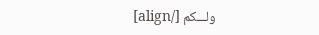ولـــكم [/align]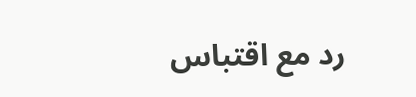رد مع اقتباس